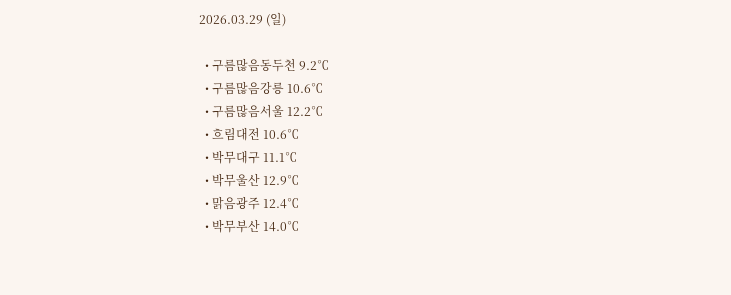2026.03.29 (일)

  • 구름많음동두천 9.2℃
  • 구름많음강릉 10.6℃
  • 구름많음서울 12.2℃
  • 흐림대전 10.6℃
  • 박무대구 11.1℃
  • 박무울산 12.9℃
  • 맑음광주 12.4℃
  • 박무부산 14.0℃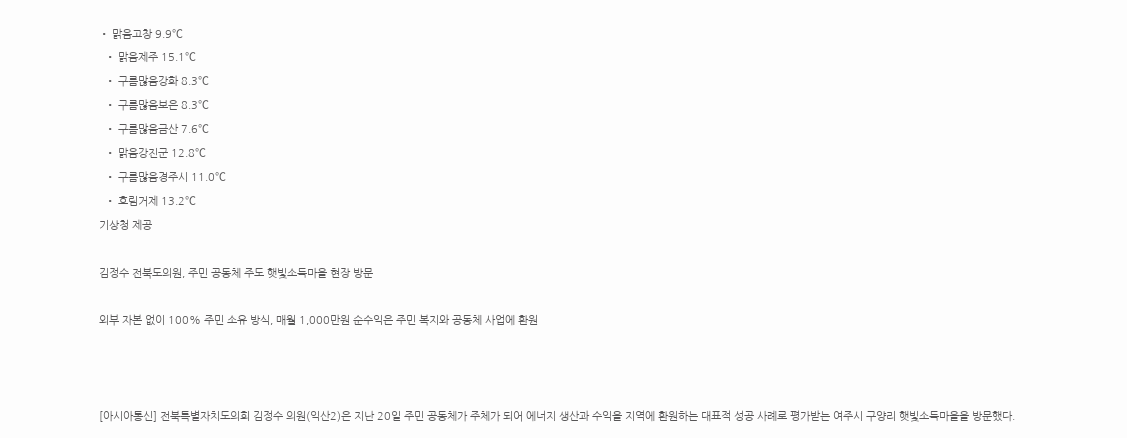• 맑음고창 9.9℃
  • 맑음제주 15.1℃
  • 구름많음강화 8.3℃
  • 구름많음보은 8.3℃
  • 구름많음금산 7.6℃
  • 맑음강진군 12.8℃
  • 구름많음경주시 11.0℃
  • 흐림거제 13.2℃
기상청 제공

김정수 전북도의원, 주민 공동체 주도 햇빛소득마을 현장 방문

외부 자본 없이 100% 주민 소유 방식, 매월 1,000만원 순수익은 주민 복지와 공동체 사업에 환원



[아시아통신] 전북특별자치도의회 김정수 의원(익산2)은 지난 20일 주민 공동체가 주체가 되어 에너지 생산과 수익을 지역에 환원하는 대표적 성공 사례로 평가받는 여주시 구양리 햇빛소득마을을 방문했다.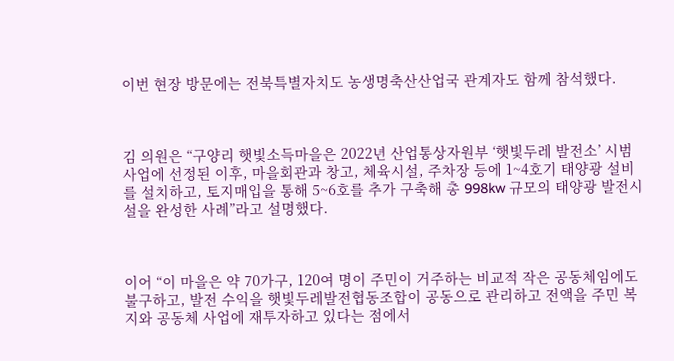이번 현장 방문에는 전북특별자치도 농생명축산산업국 관계자도 함께 참석했다.



김 의원은 “구양리 햇빛소득마을은 2022년 산업통상자원부 ‘햇빛두레 발전소’ 시범사업에 선정된 이후, 마을회관과 창고, 체육시설, 주차장 등에 1~4호기 태양광 설비를 설치하고, 토지매입을 통해 5~6호를 추가 구축해 총 998kw 규모의 태양광 발전시설을 완성한 사례”라고 설명했다.



이어 “이 마을은 약 70가구, 120여 명이 주민이 거주하는 비교적 작은 공동체임에도 불구하고, 발전 수익을 햇빛두레발전협동조합이 공동으로 관리하고 전액을 주민 복지와 공동체 사업에 재투자하고 있다는 점에서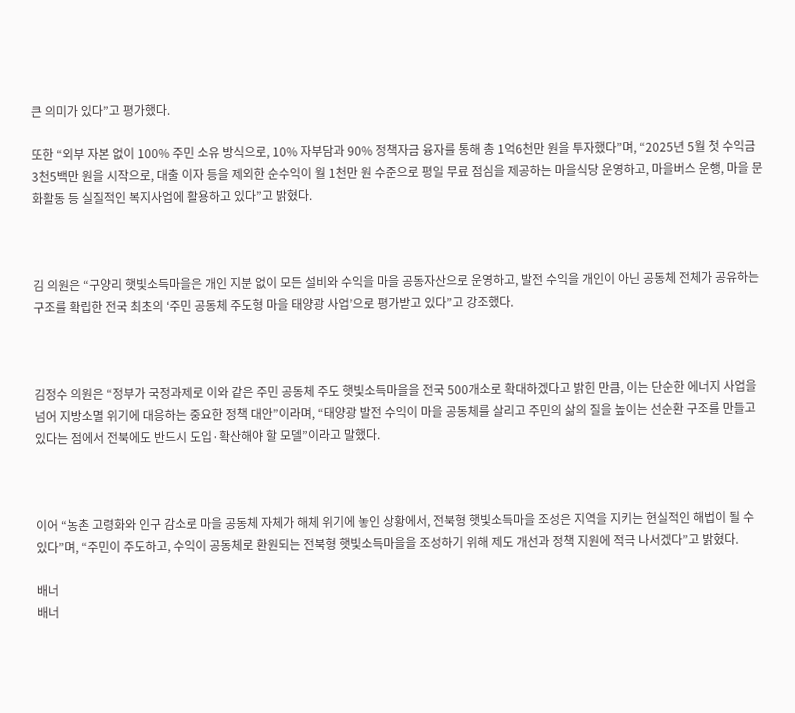큰 의미가 있다”고 평가했다.

또한 “외부 자본 없이 100% 주민 소유 방식으로, 10% 자부담과 90% 정책자금 융자를 통해 총 1억6천만 원을 투자했다”며, “2025년 5월 첫 수익금 3천5백만 원을 시작으로, 대출 이자 등을 제외한 순수익이 월 1천만 원 수준으로 평일 무료 점심을 제공하는 마을식당 운영하고, 마을버스 운행, 마을 문화활동 등 실질적인 복지사업에 활용하고 있다”고 밝혔다.



김 의원은 “구양리 햇빛소득마을은 개인 지분 없이 모든 설비와 수익을 마을 공동자산으로 운영하고, 발전 수익을 개인이 아닌 공동체 전체가 공유하는 구조를 확립한 전국 최초의 ‘주민 공동체 주도형 마을 태양광 사업’으로 평가받고 있다”고 강조했다.



김정수 의원은 “정부가 국정과제로 이와 같은 주민 공동체 주도 햇빛소득마을을 전국 500개소로 확대하겠다고 밝힌 만큼, 이는 단순한 에너지 사업을 넘어 지방소멸 위기에 대응하는 중요한 정책 대안”이라며, “태양광 발전 수익이 마을 공동체를 살리고 주민의 삶의 질을 높이는 선순환 구조를 만들고 있다는 점에서 전북에도 반드시 도입·확산해야 할 모델”이라고 말했다.



이어 “농촌 고령화와 인구 감소로 마을 공동체 자체가 해체 위기에 놓인 상황에서, 전북형 햇빛소득마을 조성은 지역을 지키는 현실적인 해법이 될 수 있다”며, “주민이 주도하고, 수익이 공동체로 환원되는 전북형 햇빛소득마을을 조성하기 위해 제도 개선과 정책 지원에 적극 나서겠다”고 밝혔다.

배너
배너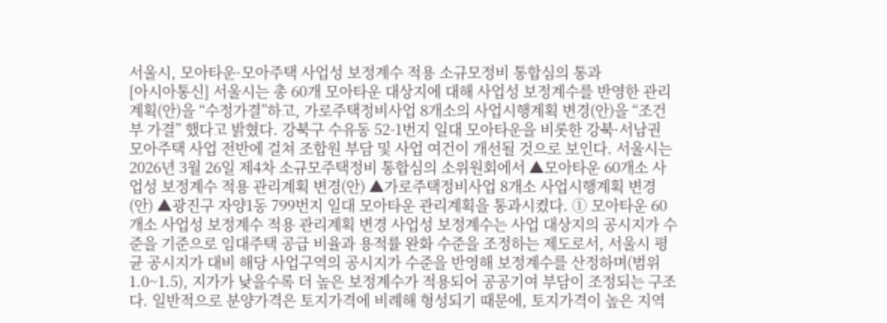서울시, 모아타운·모아주택 사업성 보정계수 적용 소규모정비 통합심의 통과
[아시아통신] 서울시는 총 60개 모아타운 대상지에 대해 사업성 보정계수를 반영한 관리계획(안)을 “수정가결”하고, 가로주택정비사업 8개소의 사업시행계획 변경(안)을 “조건부 가결” 했다고 밝혔다. 강북구 수유동 52-1번지 일대 모아타운을 비롯한 강북·서남권 모아주택 사업 전반에 걸쳐 조합원 부담 및 사업 여건이 개선될 것으로 보인다. 서울시는 2026년 3월 26일 제4차 소규모주택정비 통합심의 소위원회에서 ▲모아타운 60개소 사업성 보정계수 적용 관리계획 변경(안) ▲가로주택정비사업 8개소 사업시행계획 변경(안) ▲광진구 자양1동 799번지 일대 모아타운 관리계획을 통과시켰다. ① 모아타운 60개소 사업성 보정계수 적용 관리계획 변경 사업성 보정계수는 사업 대상지의 공시지가 수준을 기준으로 임대주택 공급 비율과 용적률 완화 수준을 조정하는 제도로서, 서울시 평균 공시지가 대비 해당 사업구역의 공시지가 수준을 반영해 보정계수를 산정하며(범위 1.0~1.5), 지가가 낮을수록 더 높은 보정계수가 적용되어 공공기여 부담이 조정되는 구조다. 일반적으로 분양가격은 토지가격에 비례해 형성되기 때문에, 토지가격이 높은 지역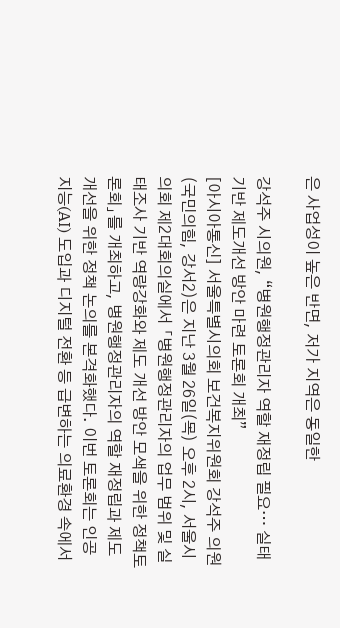은 사업성이 높은 반면, 저가 지역은 동일한

강석주 시의원, “병원행정관리자 역할 재정립 필요… 실태기반 제도개선 방안 마련 토론회 개최”
[아시아통신] 서울특별시의회 보건복지위원회 강석주 의원(국민의힘, 강서2)은 지난 3월 26일(목) 오후 2시, 서울시의회 제2대회의실에서 「병원행정관리자의 업무 범위 및 실태조사 기반 역량강화와 제도 개선 방안 모색을 위한 정책토론회」를 개최하고, 병원행정관리자의 역할 재정립과 제도 개선을 위한 정책 논의를 본격화했다. 이번 토론회는 인공지능(AI) 도입과 디지털 전환 등 급변하는 의료환경 속에서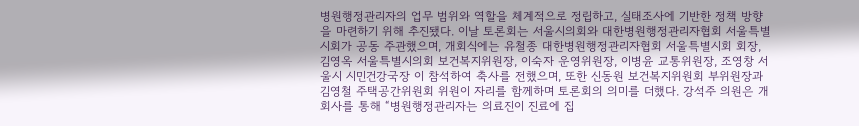병원행정관리자의 업무 범위와 역할을 체계적으로 정립하고, 실태조사에 기반한 정책 방향을 마련하기 위해 추진됐다. 이날 토론회는 서울시의회와 대한병원행정관리자협회 서울특별시회가 공동 주관했으며, 개회식에는 유철종 대한병원행정관리자협회 서울특별시회 회장, 김영옥 서울특별시의회 보건복지위원장, 이숙자 운영위원장, 이병윤 교통위원장, 조영창 서울시 시민건강국장 이 참석하여 축사를 전했으며, 또한 신동원 보건복지위원회 부위원장과 김영철 주택공간위원회 위원이 자리를 함께하며 토론회의 의미를 더했다. 강석주 의원은 개회사를 통해 “병원행정관리자는 의료진이 진료에 집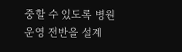중할 수 있도록 병원 운영 전반을 설계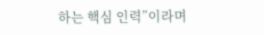하는 핵심 인력”이라며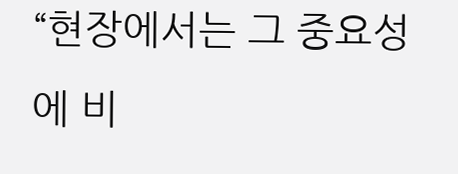“현장에서는 그 중요성에 비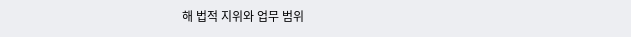해 법적 지위와 업무 범위